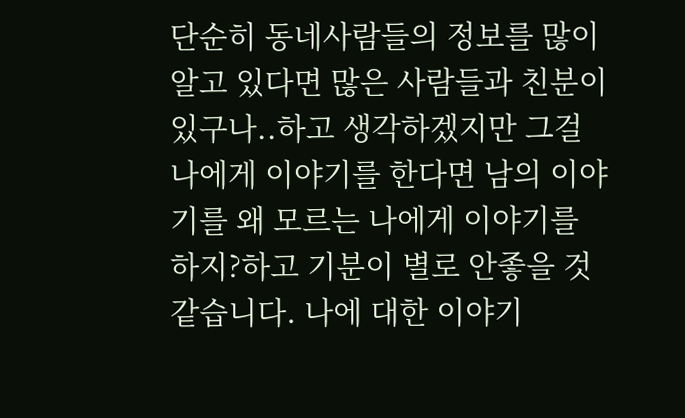단순히 동네사람들의 정보를 많이 알고 있다면 많은 사람들과 친분이 있구나..하고 생각하겠지만 그걸 나에게 이야기를 한다면 남의 이야기를 왜 모르는 나에게 이야기를 하지?하고 기분이 별로 안좋을 것 같습니다. 나에 대한 이야기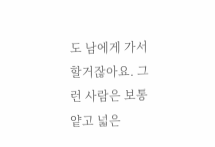도 남에게 가서 할거잖아요. 그런 사람은 보통 얕고 넓은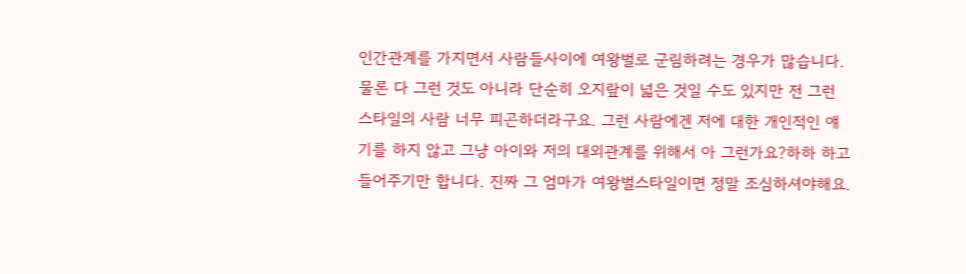인간관계를 가지면서 사람들사이에 여왕벌로 군림하려는 경우가 많습니다. 물론 다 그런 것도 아니라 단순히 오지랖이 넓은 것일 수도 있지만 전 그런 스타일의 사람 너무 피곤하더라구요. 그런 사람에겐 저에 대한 개인적인 얘기를 하지 않고 그냥 아이와 저의 대외관계를 위해서 아 그런가요?하하 하고 들어주기만 합니다. 진짜 그 엄마가 여왕벌스타일이면 정말 조심하셔야해요.